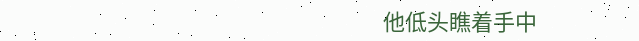他低头瞧着手中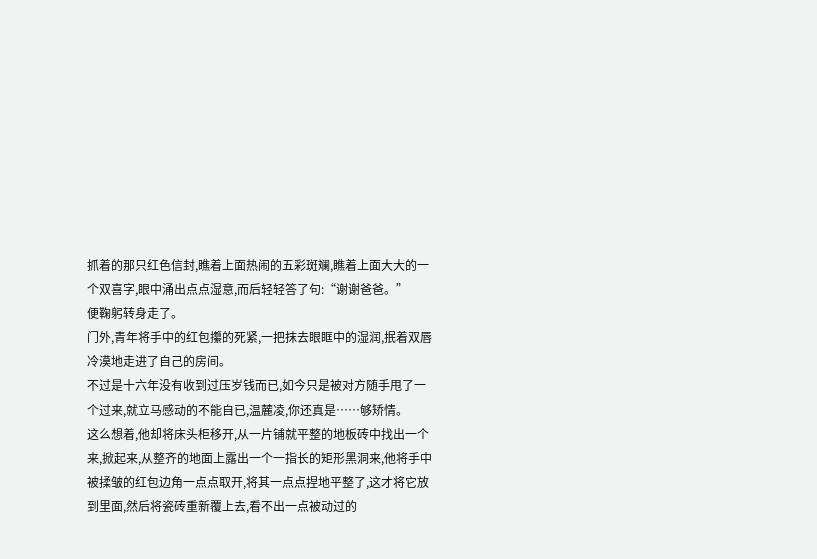抓着的那只红色信封,瞧着上面热闹的五彩斑斓,瞧着上面大大的一个双喜字,眼中涌出点点湿意,而后轻轻答了句:“谢谢爸爸。”
便鞠躬转身走了。
门外,青年将手中的红包攥的死紧,一把抹去眼眶中的湿润,抿着双唇冷漠地走进了自己的房间。
不过是十六年没有收到过压岁钱而已,如今只是被对方随手甩了一个过来,就立马感动的不能自已,温麓凌,你还真是……够矫情。
这么想着,他却将床头柜移开,从一片铺就平整的地板砖中找出一个来,掀起来,从整齐的地面上露出一个一指长的矩形黑洞来,他将手中被揉皱的红包边角一点点取开,将其一点点捏地平整了,这才将它放到里面,然后将瓷砖重新覆上去,看不出一点被动过的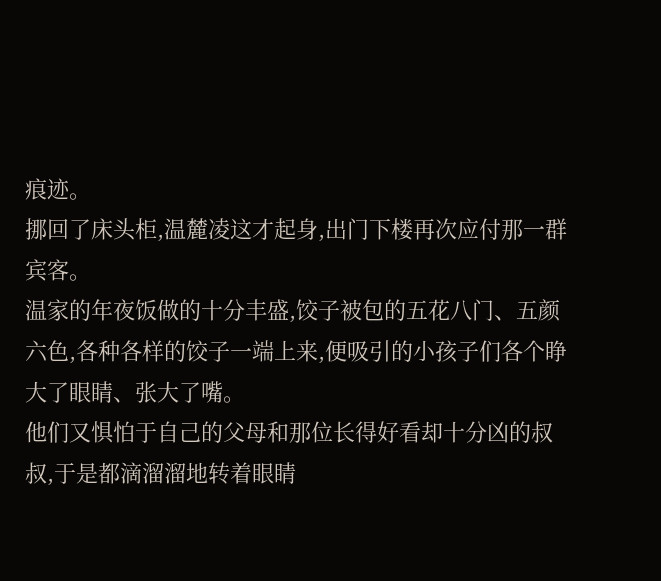痕迹。
挪回了床头柜,温麓凌这才起身,出门下楼再次应付那一群宾客。
温家的年夜饭做的十分丰盛,饺子被包的五花八门、五颜六色,各种各样的饺子一端上来,便吸引的小孩子们各个睁大了眼睛、张大了嘴。
他们又惧怕于自己的父母和那位长得好看却十分凶的叔叔,于是都滴溜溜地转着眼睛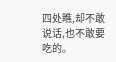四处瞧,却不敢说话,也不敢要吃的。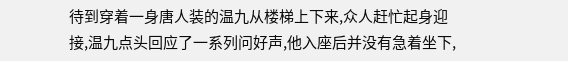待到穿着一身唐人装的温九从楼梯上下来,众人赶忙起身迎接,温九点头回应了一系列问好声,他入座后并没有急着坐下,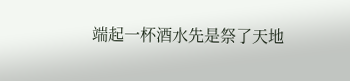端起一杯酒水先是祭了天地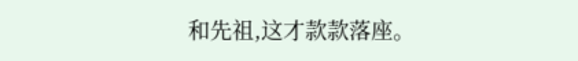和先祖,这才款款落座。